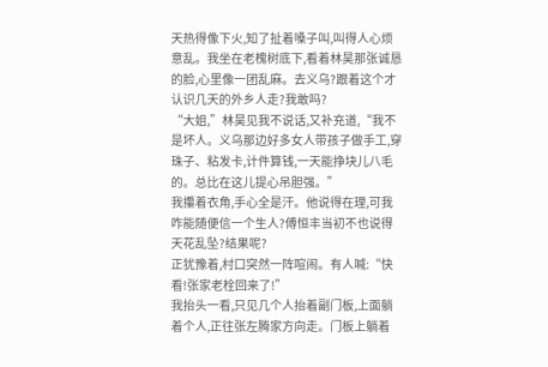天热得像下火,知了扯着嗓子叫,叫得人心烦意乱。我坐在老槐树底下,看着林昊那张诚恳的脸,心里像一团乱麻。去义乌?跟着这个才认识几天的外乡人走?我敢吗?
“大姐,”林昊见我不说话,又补充道,“我不是坏人。义乌那边好多女人带孩子做手工,穿珠子、粘发卡,计件算钱,一天能挣块儿八毛的。总比在这儿提心吊胆强。”
我攥着衣角,手心全是汗。他说得在理,可我咋能随便信一个生人?傅恒丰当初不也说得天花乱坠?结果呢?
正犹豫着,村口突然一阵喧闹。有人喊:“快看!张家老栓回来了!”
我抬头一看,只见几个人抬着副门板,上面躺着个人,正往张左腾家方向走。门板上躺着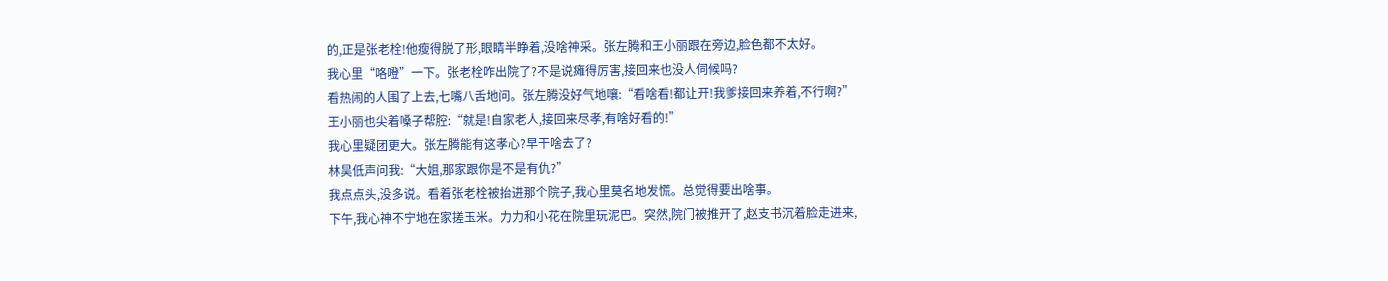的,正是张老栓!他瘦得脱了形,眼睛半睁着,没啥神采。张左腾和王小丽跟在旁边,脸色都不太好。
我心里“咯噔”一下。张老栓咋出院了?不是说瘫得厉害,接回来也没人伺候吗?
看热闹的人围了上去,七嘴八舌地问。张左腾没好气地嚷:“看啥看!都让开!我爹接回来养着,不行啊?”
王小丽也尖着嗓子帮腔:“就是!自家老人,接回来尽孝,有啥好看的!”
我心里疑团更大。张左腾能有这孝心?早干啥去了?
林昊低声问我:“大姐,那家跟你是不是有仇?”
我点点头,没多说。看着张老栓被抬进那个院子,我心里莫名地发慌。总觉得要出啥事。
下午,我心神不宁地在家搓玉米。力力和小花在院里玩泥巴。突然,院门被推开了,赵支书沉着脸走进来,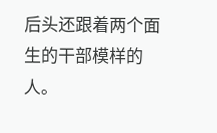后头还跟着两个面生的干部模样的人。